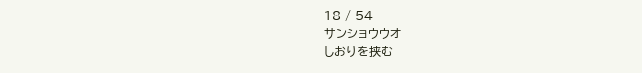18 / 54
サンショウウオ
しおりを挟む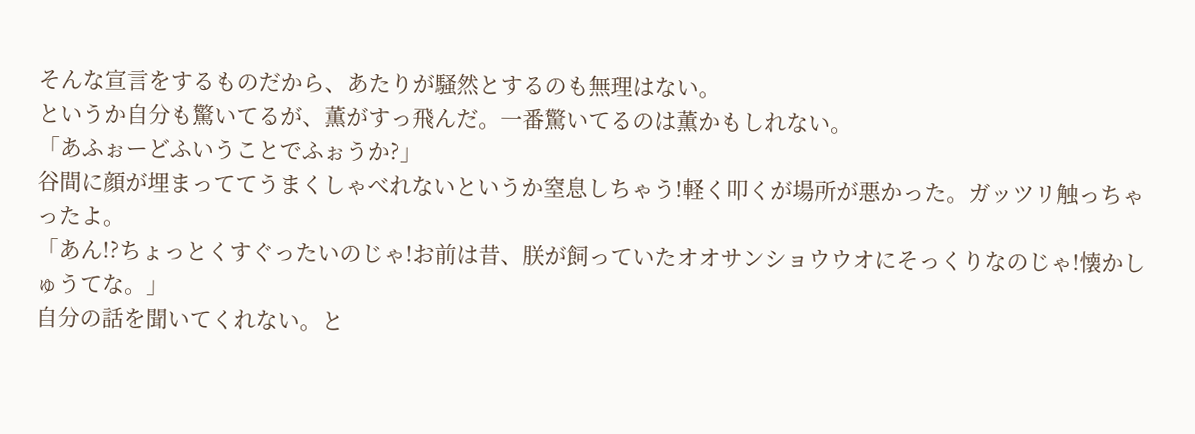そんな宣言をするものだから、あたりが騒然とするのも無理はない。
というか自分も驚いてるが、薫がすっ飛んだ。一番驚いてるのは薫かもしれない。
「あふぉーどふいうことでふぉうか?」
谷間に顔が埋まっててうまくしゃべれないというか窒息しちゃう!軽く叩くが場所が悪かった。ガッツリ触っちゃったよ。
「あん!?ちょっとくすぐったいのじゃ!お前は昔、朕が飼っていたオオサンショウウオにそっくりなのじゃ!懐かしゅうてな。」
自分の話を聞いてくれない。と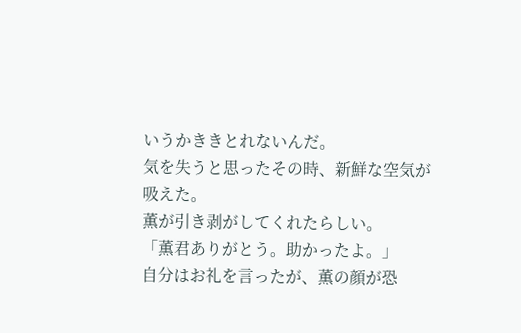いうかききとれないんだ。
気を失うと思ったその時、新鮮な空気が吸えた。
薫が引き剥がしてくれたらしい。
「薫君ありがとう。助かったよ。」
自分はお礼を言ったが、薫の顔が恐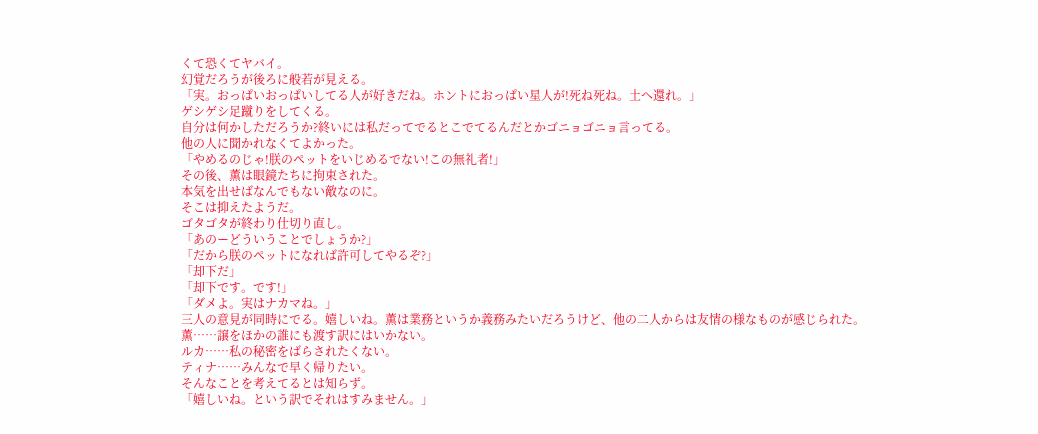くて恐くてヤバイ。
幻覚だろうが後ろに般若が見える。
「実。おっぱいおっぱいしてる人が好きだね。ホントにおっぱい星人が!死ね死ね。土へ還れ。」
ゲシゲシ足蹴りをしてくる。
自分は何かしただろうか?終いには私だってでるとこでてるんだとかゴニョゴニョ言ってる。
他の人に聞かれなくてよかった。
「やめるのじゃ!朕のペットをいじめるでない!この無礼者!」
その後、薫は眼鏡たちに拘束された。
本気を出せばなんでもない敵なのに。
そこは抑えたようだ。
ゴタゴタが終わり仕切り直し。
「あのーどういうことでしょうか?」
「だから朕のペットになれば許可してやるぞ?」
「却下だ」
「却下です。です!」
「ダメよ。実はナカマね。」
三人の意見が同時にでる。嬉しいね。薫は業務というか義務みたいだろうけど、他の二人からは友情の様なものが感じられた。
薫……譲をほかの誰にも渡す訳にはいかない。
ルカ……私の秘密をばらされたくない。
ティナ……みんなで早く帰りたい。
そんなことを考えてるとは知らず。
「嬉しいね。という訳でそれはすみません。」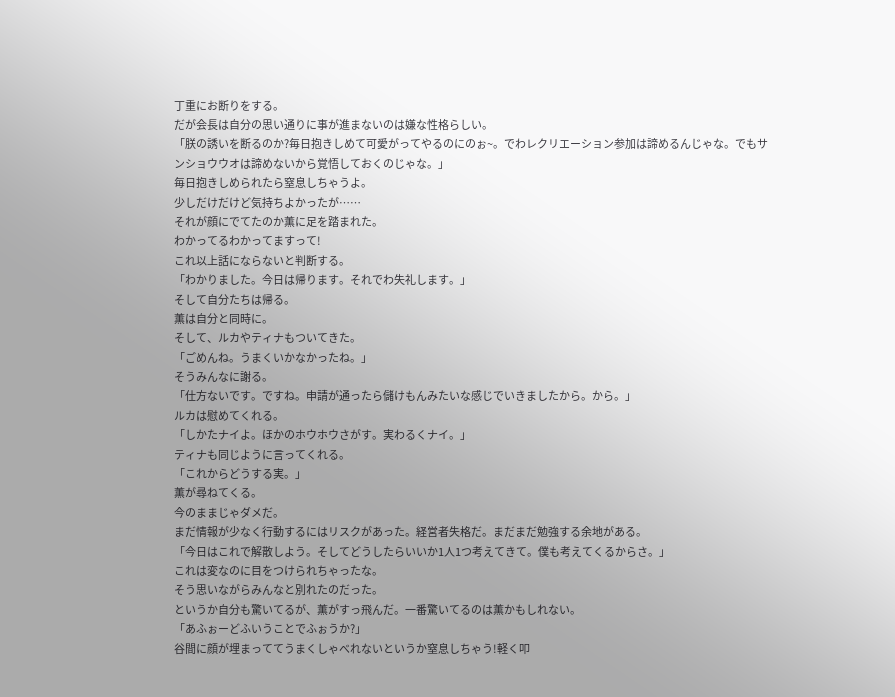丁重にお断りをする。
だが会長は自分の思い通りに事が進まないのは嫌な性格らしい。
「朕の誘いを断るのか?毎日抱きしめて可愛がってやるのにのぉ~。でわレクリエーション参加は諦めるんじゃな。でもサンショウウオは諦めないから覚悟しておくのじゃな。」
毎日抱きしめられたら窒息しちゃうよ。
少しだけだけど気持ちよかったが……
それが顔にでてたのか薫に足を踏まれた。
わかってるわかってますって!
これ以上話にならないと判断する。
「わかりました。今日は帰ります。それでわ失礼します。」
そして自分たちは帰る。
薫は自分と同時に。
そして、ルカやティナもついてきた。
「ごめんね。うまくいかなかったね。」
そうみんなに謝る。
「仕方ないです。ですね。申請が通ったら儲けもんみたいな感じでいきましたから。から。」
ルカは慰めてくれる。
「しかたナイよ。ほかのホウホウさがす。実わるくナイ。」
ティナも同じように言ってくれる。
「これからどうする実。」
薫が尋ねてくる。
今のままじゃダメだ。
まだ情報が少なく行動するにはリスクがあった。経営者失格だ。まだまだ勉強する余地がある。
「今日はこれで解散しよう。そしてどうしたらいいか1人1つ考えてきて。僕も考えてくるからさ。」
これは変なのに目をつけられちゃったな。
そう思いながらみんなと別れたのだった。
というか自分も驚いてるが、薫がすっ飛んだ。一番驚いてるのは薫かもしれない。
「あふぉーどふいうことでふぉうか?」
谷間に顔が埋まっててうまくしゃべれないというか窒息しちゃう!軽く叩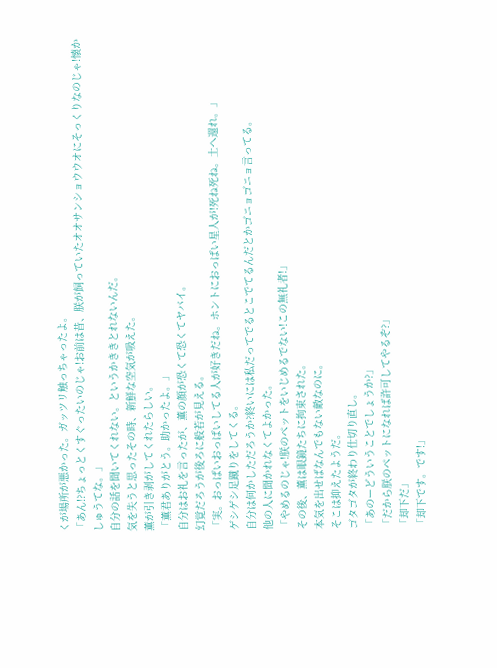くが場所が悪かった。ガッツリ触っちゃったよ。
「あん!?ちょっとくすぐったいのじゃ!お前は昔、朕が飼っていたオオサンショウウオにそっくりなのじゃ!懐かしゅうてな。」
自分の話を聞いてくれない。というかききとれないんだ。
気を失うと思ったその時、新鮮な空気が吸えた。
薫が引き剥がしてくれたらしい。
「薫君ありがとう。助かったよ。」
自分はお礼を言ったが、薫の顔が恐くて恐くてヤバイ。
幻覚だろうが後ろに般若が見える。
「実。おっぱいおっぱいしてる人が好きだね。ホントにおっぱい星人が!死ね死ね。土へ還れ。」
ゲシゲシ足蹴りをしてくる。
自分は何かしただろうか?終いには私だってでるとこでてるんだとかゴニョゴニョ言ってる。
他の人に聞かれなくてよかった。
「やめるのじゃ!朕のペットをいじめるでない!この無礼者!」
その後、薫は眼鏡たちに拘束された。
本気を出せばなんでもない敵なのに。
そこは抑えたようだ。
ゴタゴタが終わり仕切り直し。
「あのーどういうことでしょうか?」
「だから朕のペットになれば許可してやるぞ?」
「却下だ」
「却下です。です!」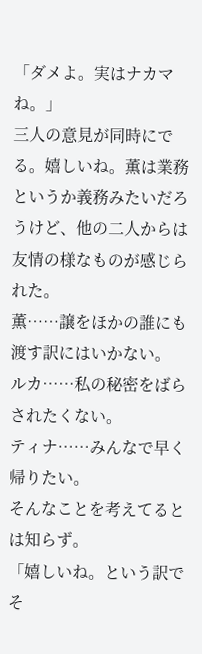「ダメよ。実はナカマね。」
三人の意見が同時にでる。嬉しいね。薫は業務というか義務みたいだろうけど、他の二人からは友情の様なものが感じられた。
薫……譲をほかの誰にも渡す訳にはいかない。
ルカ……私の秘密をばらされたくない。
ティナ……みんなで早く帰りたい。
そんなことを考えてるとは知らず。
「嬉しいね。という訳でそ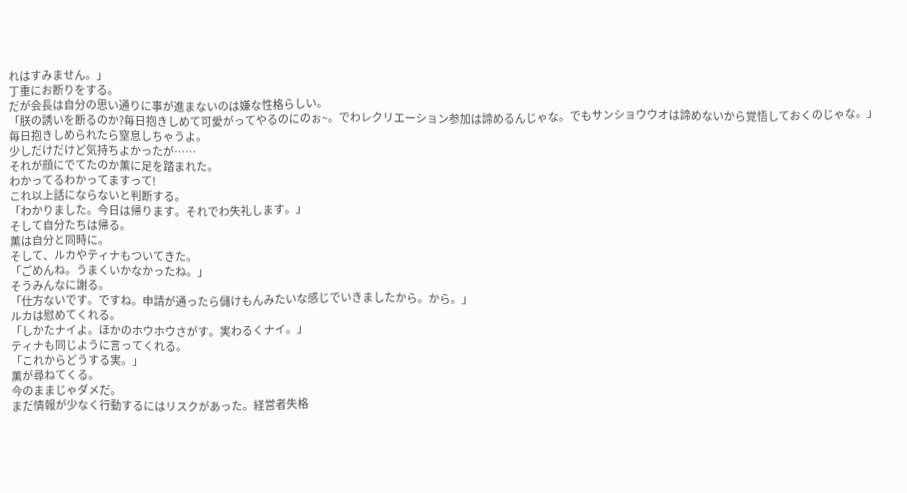れはすみません。」
丁重にお断りをする。
だが会長は自分の思い通りに事が進まないのは嫌な性格らしい。
「朕の誘いを断るのか?毎日抱きしめて可愛がってやるのにのぉ~。でわレクリエーション参加は諦めるんじゃな。でもサンショウウオは諦めないから覚悟しておくのじゃな。」
毎日抱きしめられたら窒息しちゃうよ。
少しだけだけど気持ちよかったが……
それが顔にでてたのか薫に足を踏まれた。
わかってるわかってますって!
これ以上話にならないと判断する。
「わかりました。今日は帰ります。それでわ失礼します。」
そして自分たちは帰る。
薫は自分と同時に。
そして、ルカやティナもついてきた。
「ごめんね。うまくいかなかったね。」
そうみんなに謝る。
「仕方ないです。ですね。申請が通ったら儲けもんみたいな感じでいきましたから。から。」
ルカは慰めてくれる。
「しかたナイよ。ほかのホウホウさがす。実わるくナイ。」
ティナも同じように言ってくれる。
「これからどうする実。」
薫が尋ねてくる。
今のままじゃダメだ。
まだ情報が少なく行動するにはリスクがあった。経営者失格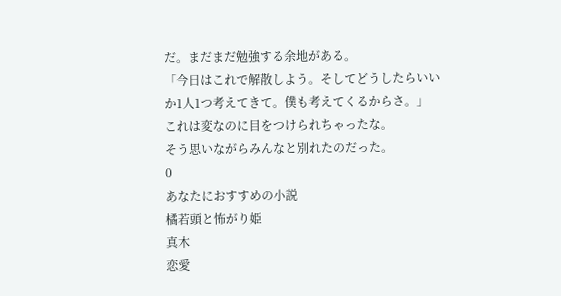だ。まだまだ勉強する余地がある。
「今日はこれで解散しよう。そしてどうしたらいいか1人1つ考えてきて。僕も考えてくるからさ。」
これは変なのに目をつけられちゃったな。
そう思いながらみんなと別れたのだった。
0
あなたにおすすめの小説
橘若頭と怖がり姫
真木
恋愛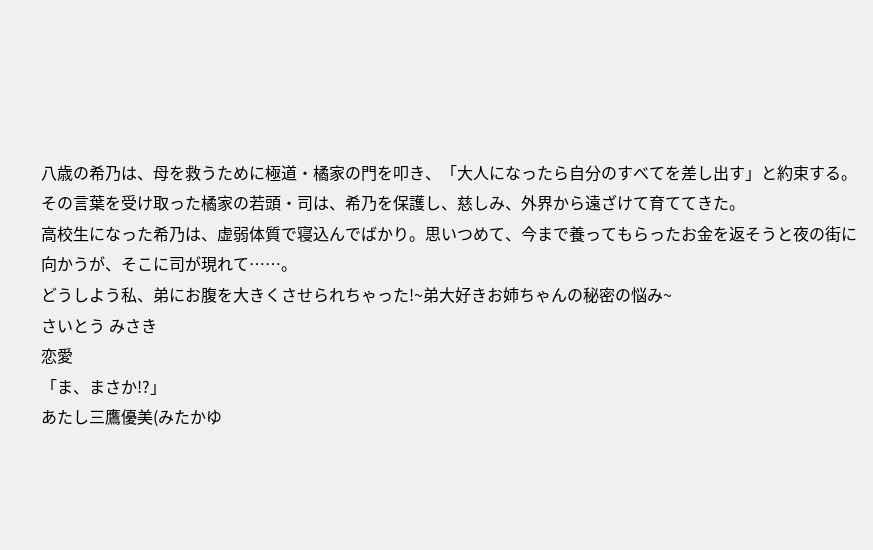八歳の希乃は、母を救うために極道・橘家の門を叩き、「大人になったら自分のすべてを差し出す」と約束する。
その言葉を受け取った橘家の若頭・司は、希乃を保護し、慈しみ、外界から遠ざけて育ててきた。
高校生になった希乃は、虚弱体質で寝込んでばかり。思いつめて、今まで養ってもらったお金を返そうと夜の街に向かうが、そこに司が現れて……。
どうしよう私、弟にお腹を大きくさせられちゃった!~弟大好きお姉ちゃんの秘密の悩み~
さいとう みさき
恋愛
「ま、まさか!?」
あたし三鷹優美(みたかゆ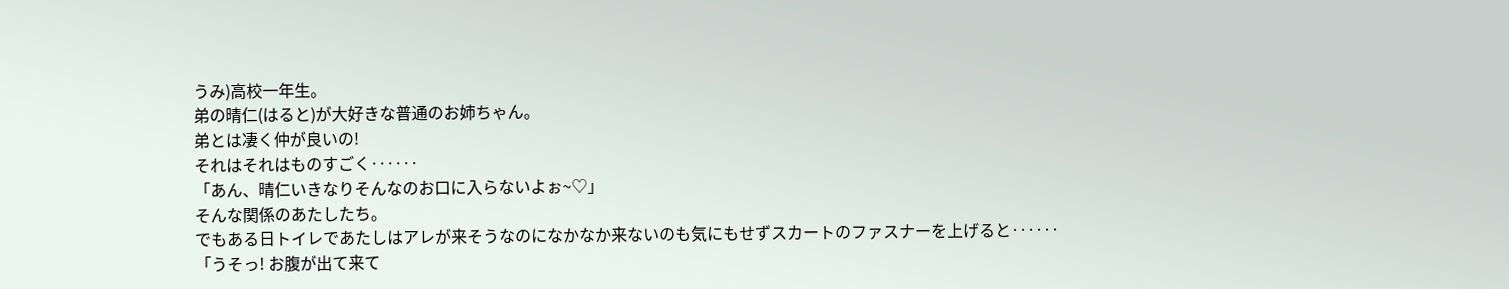うみ)高校一年生。
弟の晴仁(はると)が大好きな普通のお姉ちゃん。
弟とは凄く仲が良いの!
それはそれはものすごく‥‥‥
「あん、晴仁いきなりそんなのお口に入らないよぉ~♡」
そんな関係のあたしたち。
でもある日トイレであたしはアレが来そうなのになかなか来ないのも気にもせずスカートのファスナーを上げると‥‥‥
「うそっ! お腹が出て来て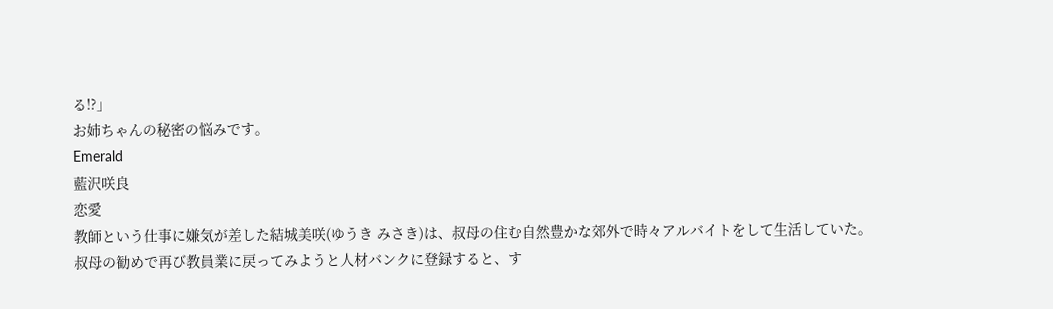る!?」
お姉ちゃんの秘密の悩みです。
Emerald
藍沢咲良
恋愛
教師という仕事に嫌気が差した結城美咲(ゆうき みさき)は、叔母の住む自然豊かな郊外で時々アルバイトをして生活していた。
叔母の勧めで再び教員業に戻ってみようと人材バンクに登録すると、す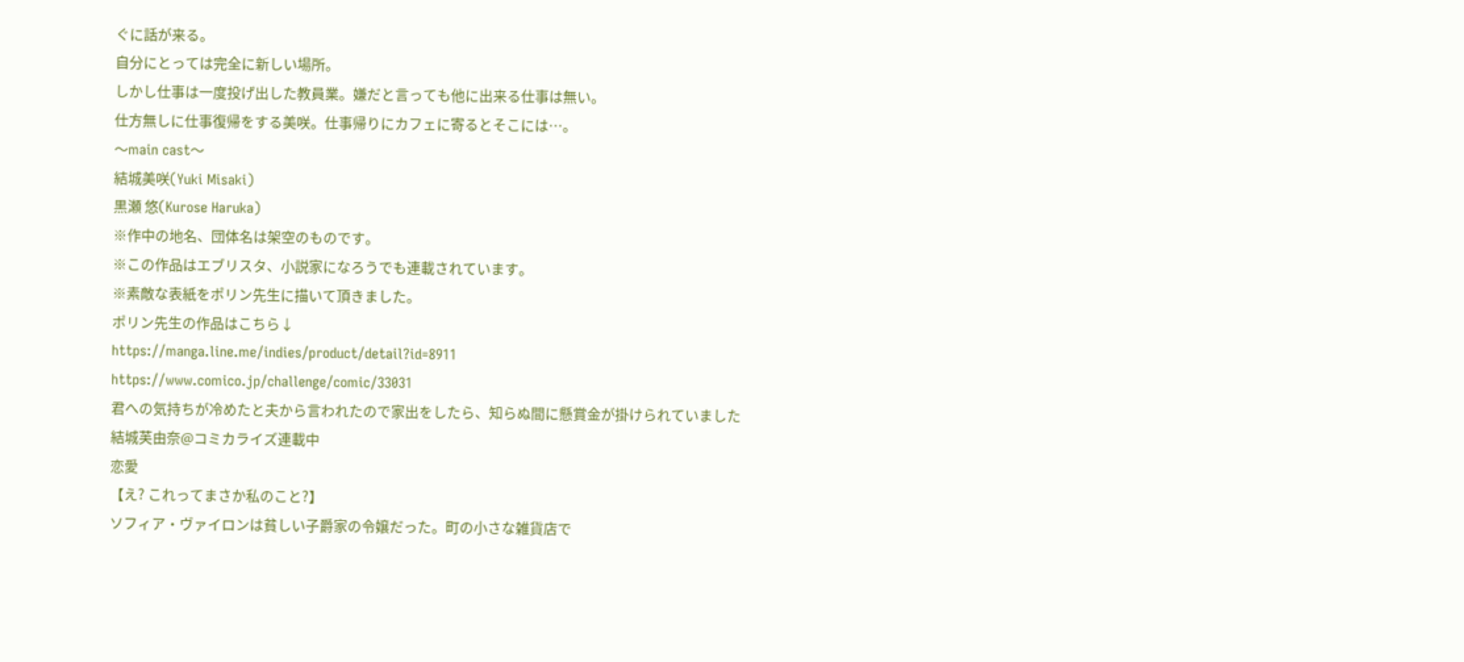ぐに話が来る。
自分にとっては完全に新しい場所。
しかし仕事は一度投げ出した教員業。嫌だと言っても他に出来る仕事は無い。
仕方無しに仕事復帰をする美咲。仕事帰りにカフェに寄るとそこには…。
〜main cast〜
結城美咲(Yuki Misaki)
黒瀬 悠(Kurose Haruka)
※作中の地名、団体名は架空のものです。
※この作品はエブリスタ、小説家になろうでも連載されています。
※素敵な表紙をポリン先生に描いて頂きました。
ポリン先生の作品はこちら↓
https://manga.line.me/indies/product/detail?id=8911
https://www.comico.jp/challenge/comic/33031
君への気持ちが冷めたと夫から言われたので家出をしたら、知らぬ間に懸賞金が掛けられていました
結城芙由奈@コミカライズ連載中
恋愛
【え? これってまさか私のこと?】
ソフィア・ヴァイロンは貧しい子爵家の令嬢だった。町の小さな雑貨店で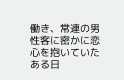働き、常連の男性客に密かに恋心を抱いていたある日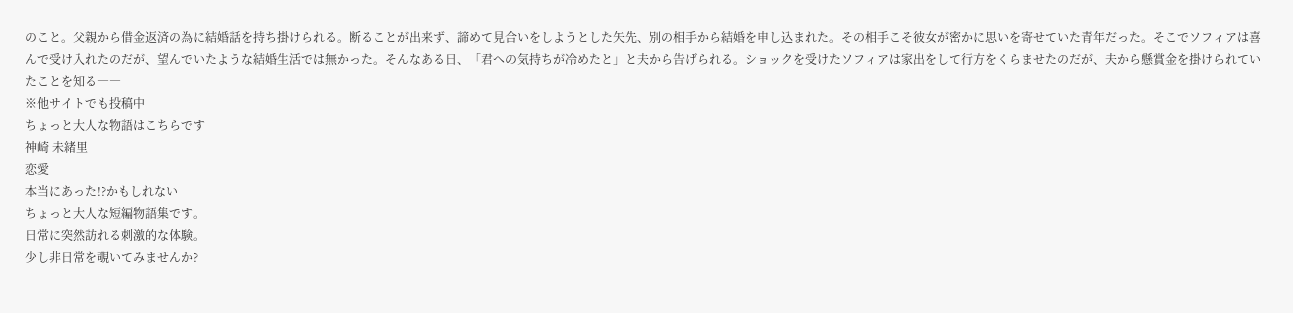のこと。父親から借金返済の為に結婚話を持ち掛けられる。断ることが出来ず、諦めて見合いをしようとした矢先、別の相手から結婚を申し込まれた。その相手こそ彼女が密かに思いを寄せていた青年だった。そこでソフィアは喜んで受け入れたのだが、望んでいたような結婚生活では無かった。そんなある日、「君への気持ちが冷めたと」と夫から告げられる。ショックを受けたソフィアは家出をして行方をくらませたのだが、夫から懸賞金を掛けられていたことを知る――
※他サイトでも投稿中
ちょっと大人な物語はこちらです
神崎 未緒里
恋愛
本当にあった!?かもしれない
ちょっと大人な短編物語集です。
日常に突然訪れる刺激的な体験。
少し非日常を覗いてみませんか?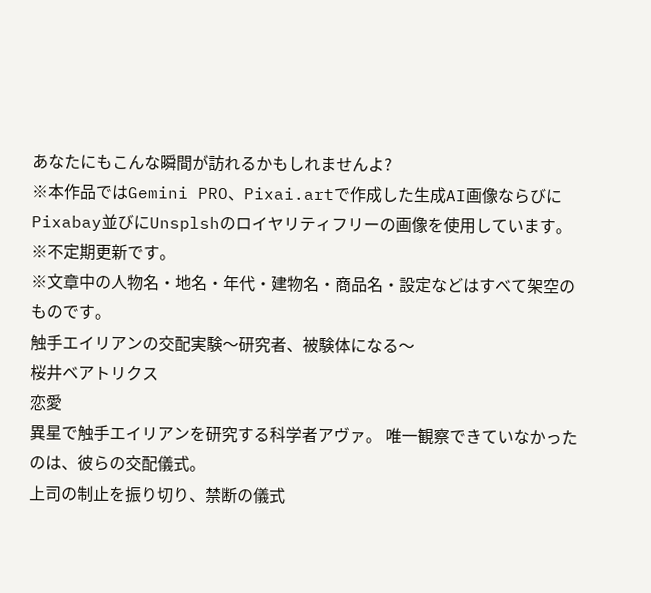あなたにもこんな瞬間が訪れるかもしれませんよ?
※本作品ではGemini PRO、Pixai.artで作成した生成AI画像ならびに
Pixabay並びにUnsplshのロイヤリティフリーの画像を使用しています。
※不定期更新です。
※文章中の人物名・地名・年代・建物名・商品名・設定などはすべて架空のものです。
触手エイリアンの交配実験〜研究者、被験体になる〜
桜井ベアトリクス
恋愛
異星で触手エイリアンを研究する科学者アヴァ。 唯一観察できていなかったのは、彼らの交配儀式。
上司の制止を振り切り、禁断の儀式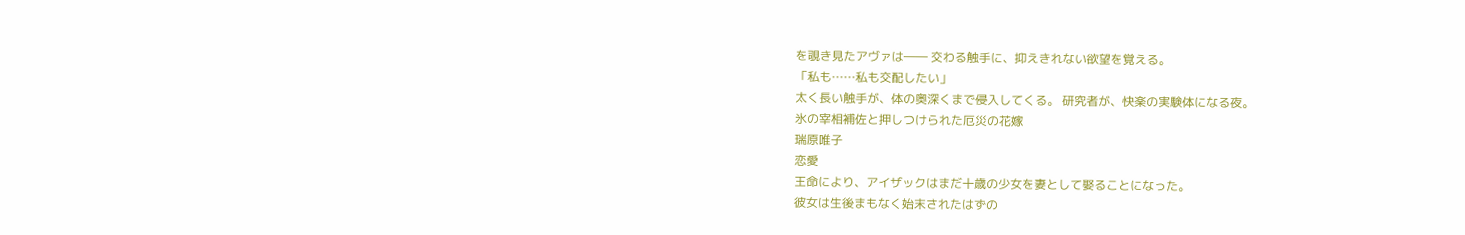を覗き見たアヴァは―― 交わる触手に、抑えきれない欲望を覚える。
「私も……私も交配したい」
太く長い触手が、体の奥深くまで侵入してくる。 研究者が、快楽の実験体になる夜。
氷の宰相補佐と押しつけられた厄災の花嫁
瑞原唯子
恋愛
王命により、アイザックはまだ十歳の少女を妻として娶ることになった。
彼女は生後まもなく始末されたはずの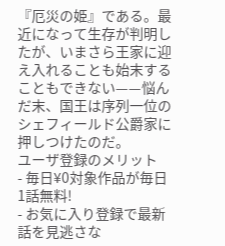『厄災の姫』である。最近になって生存が判明したが、いまさら王家に迎え入れることも始末することもできない——悩んだ末、国王は序列一位のシェフィールド公爵家に押しつけたのだ。
ユーザ登録のメリット
- 毎日¥0対象作品が毎日1話無料!
- お気に入り登録で最新話を見逃さな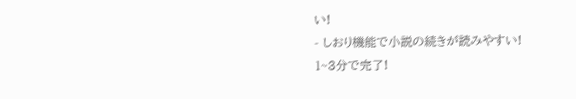い!
- しおり機能で小説の続きが読みやすい!
1~3分で完了!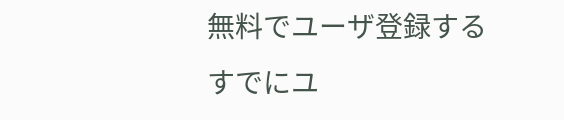無料でユーザ登録する
すでにユ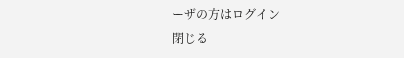ーザの方はログイン
閉じる